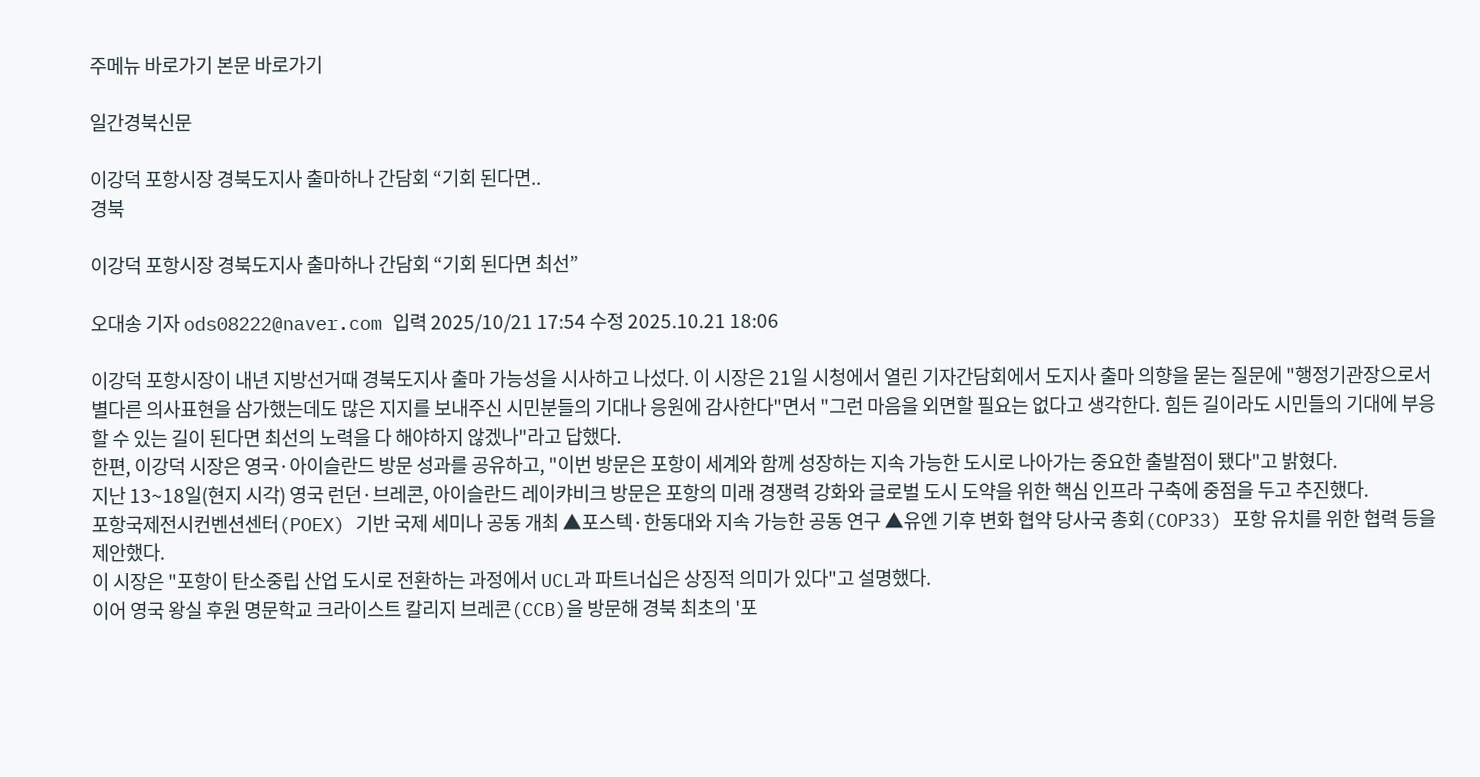주메뉴 바로가기 본문 바로가기

일간경북신문

이강덕 포항시장 경북도지사 출마하나 간담회 “기회 된다면..
경북

이강덕 포항시장 경북도지사 출마하나 간담회 “기회 된다면 최선”

오대송 기자 ods08222@naver.com 입력 2025/10/21 17:54 수정 2025.10.21 18:06

이강덕 포항시장이 내년 지방선거때 경북도지사 출마 가능성을 시사하고 나섰다. 이 시장은 21일 시청에서 열린 기자간담회에서 도지사 출마 의향을 묻는 질문에 "행정기관장으로서 별다른 의사표현을 삼가했는데도 많은 지지를 보내주신 시민분들의 기대나 응원에 감사한다"면서 "그런 마음을 외면할 필요는 없다고 생각한다. 힘든 길이라도 시민들의 기대에 부응할 수 있는 길이 된다면 최선의 노력을 다 해야하지 않겠나"라고 답했다.
한편, 이강덕 시장은 영국·아이슬란드 방문 성과를 공유하고, "이번 방문은 포항이 세계와 함께 성장하는 지속 가능한 도시로 나아가는 중요한 출발점이 됐다"고 밝혔다.
지난 13~18일(현지 시각) 영국 런던·브레콘, 아이슬란드 레이캬비크 방문은 포항의 미래 경쟁력 강화와 글로벌 도시 도약을 위한 핵심 인프라 구축에 중점을 두고 추진했다.
포항국제전시컨벤션센터(POEX) 기반 국제 세미나 공동 개최 ▲포스텍·한동대와 지속 가능한 공동 연구 ▲유엔 기후 변화 협약 당사국 총회(COP33) 포항 유치를 위한 협력 등을 제안했다.
이 시장은 "포항이 탄소중립 산업 도시로 전환하는 과정에서 UCL과 파트너십은 상징적 의미가 있다"고 설명했다.
이어 영국 왕실 후원 명문학교 크라이스트 칼리지 브레콘(CCB)을 방문해 경북 최초의 '포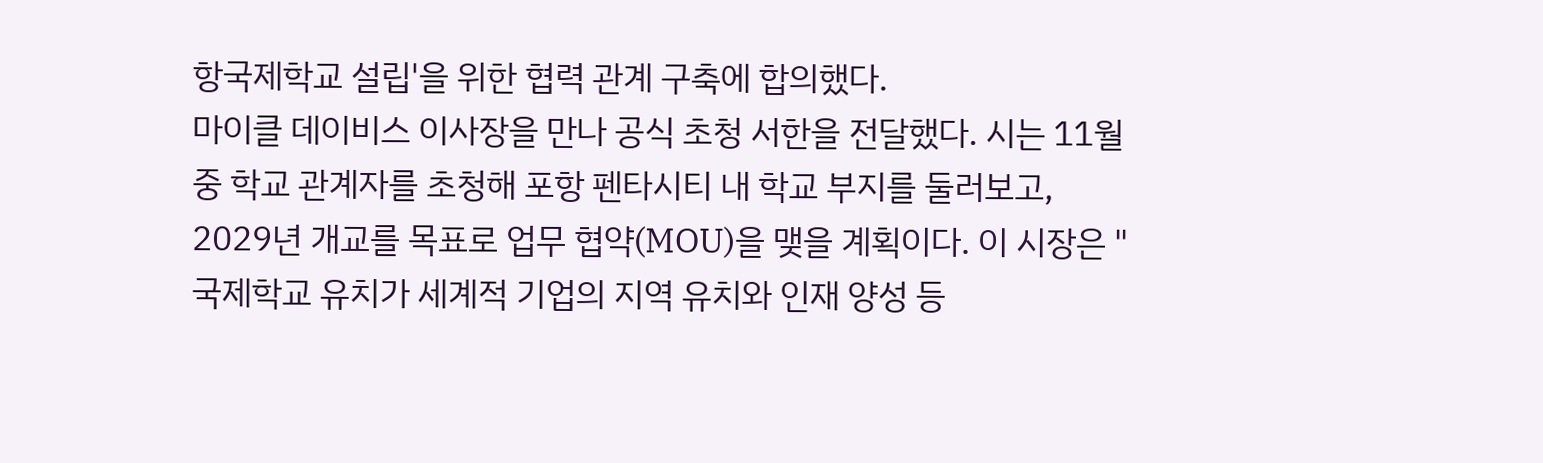항국제학교 설립'을 위한 협력 관계 구축에 합의했다.
마이클 데이비스 이사장을 만나 공식 초청 서한을 전달했다. 시는 11월 중 학교 관계자를 초청해 포항 펜타시티 내 학교 부지를 둘러보고, 2029년 개교를 목표로 업무 협약(MOU)을 맺을 계획이다. 이 시장은 "국제학교 유치가 세계적 기업의 지역 유치와 인재 양성 등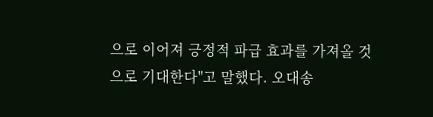으로 이어져 긍정적 파급 효과를 가져올 것으로 기대한다"고 말했다. 오대송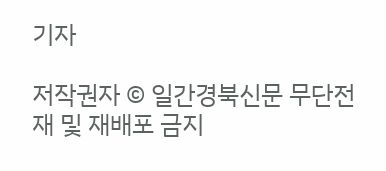기자

저작권자 © 일간경북신문 무단전재 및 재배포 금지